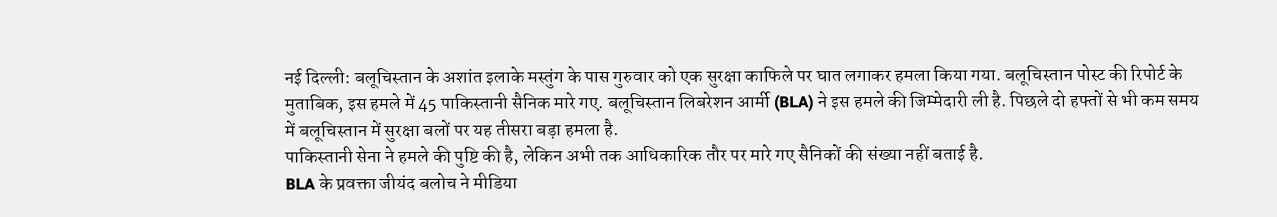नई दिल्ली: बलूचिस्तान के अशांत इलाके मस्तुंग के पास गुरुवार को एक सुरक्षा काफिले पर घात लगाकर हमला किया गया. बलूचिस्तान पोस्ट की रिपोर्ट के मुताबिक, इस हमले में 45 पाकिस्तानी सैनिक मारे गए. बलूचिस्तान लिबरेशन आर्मी (BLA) ने इस हमले की जिम्मेदारी ली है. पिछले दो हफ्तों से भी कम समय में बलूचिस्तान में सुरक्षा बलों पर यह तीसरा बड़ा हमला है.
पाकिस्तानी सेना ने हमले की पुष्टि की है, लेकिन अभी तक आधिकारिक तौर पर मारे गए सैनिकों की संख्या नहीं बताई है.
BLA के प्रवक्ता जीयंद बलोच ने मीडिया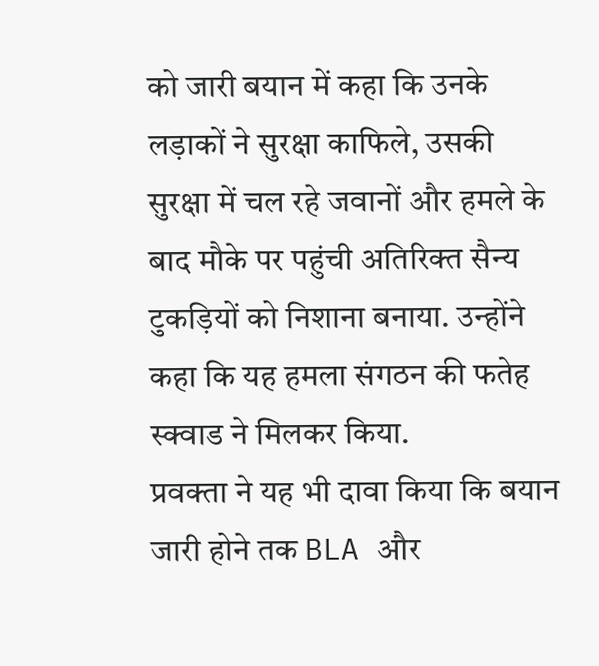को जारी बयान में कहा कि उनके लड़ाकों ने सुरक्षा काफिले, उसकी सुरक्षा में चल रहे जवानों और हमले के बाद मौके पर पहुंची अतिरिक्त सैन्य टुकड़ियों को निशाना बनाया. उन्होंने कहा कि यह हमला संगठन की फतेह स्क्वाड ने मिलकर किया.
प्रवक्ता ने यह भी दावा किया कि बयान जारी होने तक BLA और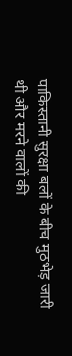पाकिस्तानी सुरक्षा बलों के बीच मुठभेड़ जारी थी और मरने वालों की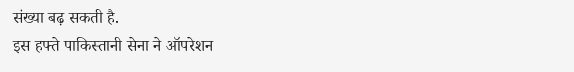संख्या बढ़ सकती है.
इस हफ्ते पाकिस्तानी सेना ने ऑपरेशन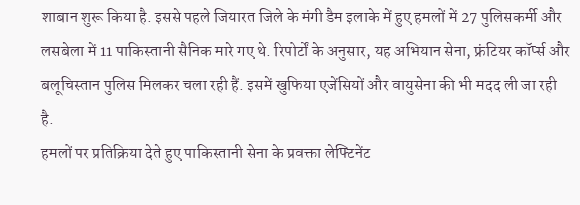शाबान शुरू किया है. इससे पहले जियारत जिले के मंगी डैम इलाके में हुए हमलों में 27 पुलिसकर्मी और लसबेला में 11 पाकिस्तानी सैनिक मारे गए थे. रिपोर्टों के अनुसार, यह अभियान सेना, फ्रंटियर कॉर्प्स और बलूचिस्तान पुलिस मिलकर चला रही हैं. इसमें खुफिया एजेंसियों और वायुसेना की भी मदद ली जा रही है.
हमलों पर प्रतिक्रिया देते हुए पाकिस्तानी सेना के प्रवक्ता लेफ्टिनेंट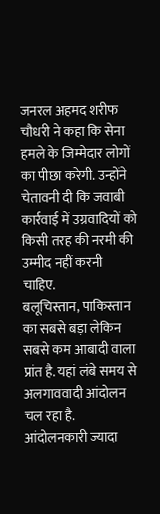जनरल अहमद शरीफ चौधरी ने कहा कि सेना हमले के जिम्मेदार लोगों का पीछा करेगी. उन्होंने चेतावनी दी कि जवाबी कार्रवाई में उग्रवादियों को किसी तरह की नरमी की उम्मीद नहीं करनी चाहिए.
बलूचिस्तान, पाकिस्तान का सबसे बड़ा लेकिन सबसे कम आबादी वाला प्रांत है. यहां लंबे समय से अलगाववादी आंदोलन चल रहा है. आंदोलनकारी ज्यादा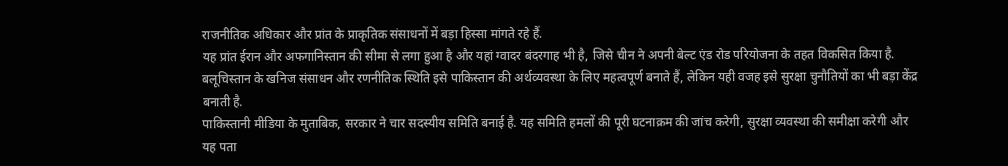राजनीतिक अधिकार और प्रांत के प्राकृतिक संसाधनों में बड़ा हिस्सा मांगते रहे हैं.
यह प्रांत ईरान और अफगानिस्तान की सीमा से लगा हुआ है और यहां ग्वादर बंदरगाह भी है, जिसे चीन ने अपनी बेल्ट एंड रोड परियोजना के तहत विकसित किया है.
बलूचिस्तान के खनिज संसाधन और रणनीतिक स्थिति इसे पाकिस्तान की अर्थव्यवस्था के लिए महत्वपूर्ण बनाते हैं, लेकिन यही वजह इसे सुरक्षा चुनौतियों का भी बड़ा केंद्र बनाती है.
पाकिस्तानी मीडिया के मुताबिक, सरकार ने चार सदस्यीय समिति बनाई है. यह समिति हमलों की पूरी घटनाक्रम की जांच करेगी, सुरक्षा व्यवस्था की समीक्षा करेगी और यह पता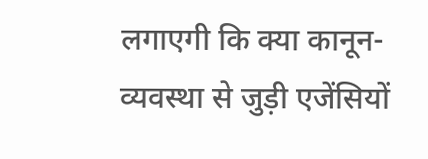लगाएगी कि क्या कानून-व्यवस्था से जुड़ी एजेंसियों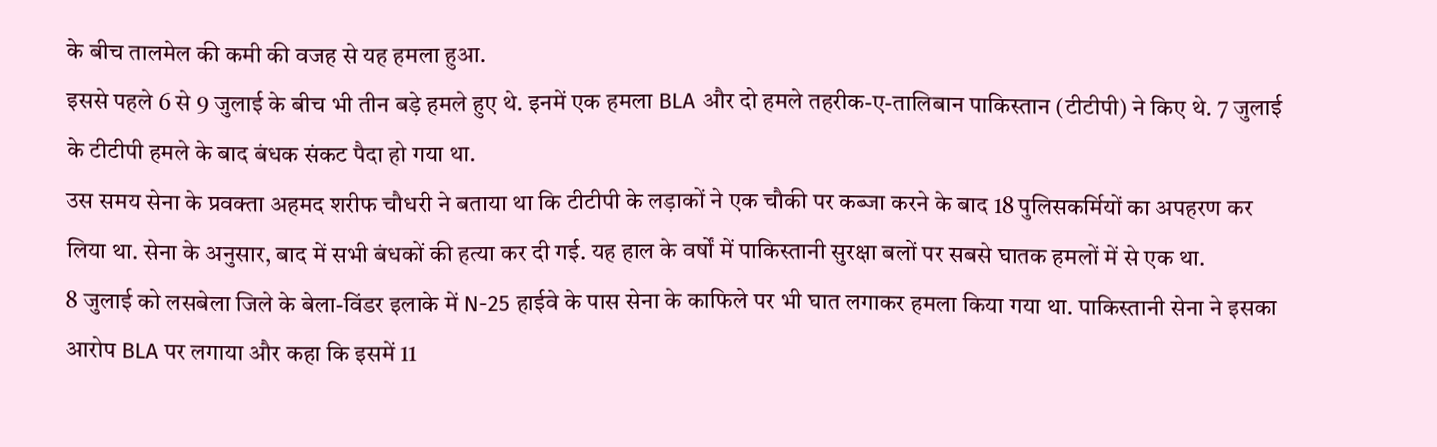के बीच तालमेल की कमी की वजह से यह हमला हुआ.
इससे पहले 6 से 9 जुलाई के बीच भी तीन बड़े हमले हुए थे. इनमें एक हमला BLA और दो हमले तहरीक-ए-तालिबान पाकिस्तान (टीटीपी) ने किए थे. 7 जुलाई के टीटीपी हमले के बाद बंधक संकट पैदा हो गया था.
उस समय सेना के प्रवक्ता अहमद शरीफ चौधरी ने बताया था कि टीटीपी के लड़ाकों ने एक चौकी पर कब्जा करने के बाद 18 पुलिसकर्मियों का अपहरण कर लिया था. सेना के अनुसार, बाद में सभी बंधकों की हत्या कर दी गई. यह हाल के वर्षों में पाकिस्तानी सुरक्षा बलों पर सबसे घातक हमलों में से एक था.
8 जुलाई को लसबेला जिले के बेला-विंडर इलाके में N-25 हाईवे के पास सेना के काफिले पर भी घात लगाकर हमला किया गया था. पाकिस्तानी सेना ने इसका आरोप BLA पर लगाया और कहा कि इसमें 11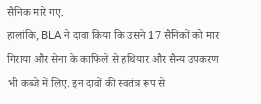सैनिक मारे गए.
हालांकि, BLA ने दावा किया कि उसने 17 सैनिकों को मार गिराया और सेना के काफिले से हथियार और सैन्य उपकरण भी कब्जे में लिए. इन दावों की स्वतंत्र रूप से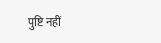पुष्टि नहीं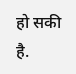हो सकी है.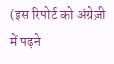(इस रिपोर्ट को अंग्रेज़ी में पढ़ने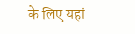के लिए यहां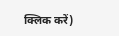क्लिक करें)